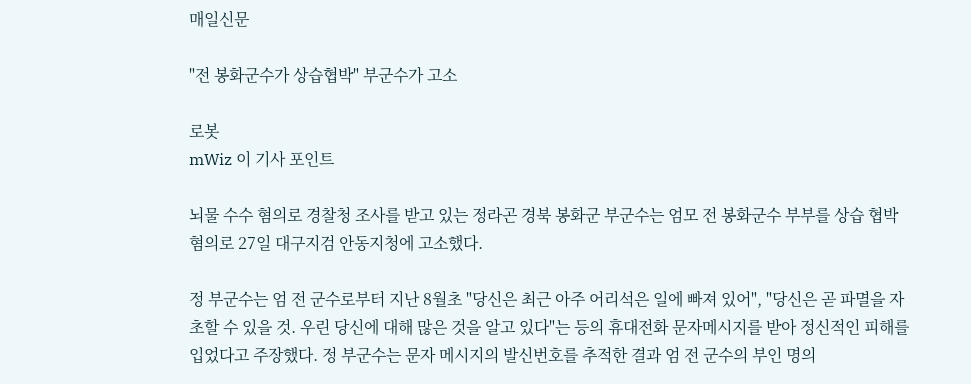매일신문

"전 봉화군수가 상습협박" 부군수가 고소

로봇
mWiz 이 기사 포인트

뇌물 수수 혐의로 경찰청 조사를 받고 있는 정라곤 경북 봉화군 부군수는 엄모 전 봉화군수 부부를 상습 협박 혐의로 27일 대구지검 안동지청에 고소했다.

정 부군수는 엄 전 군수로부터 지난 8월초 "당신은 최근 아주 어리석은 일에 빠져 있어", "당신은 곧 파멸을 자초할 수 있을 것. 우린 당신에 대해 많은 것을 알고 있다"는 등의 휴대전화 문자메시지를 받아 정신적인 피해를 입었다고 주장했다. 정 부군수는 문자 메시지의 발신번호를 추적한 결과 엄 전 군수의 부인 명의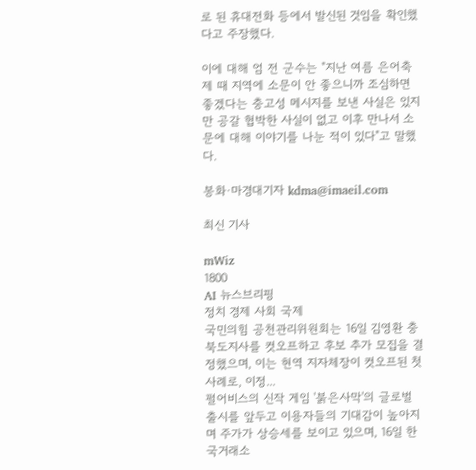로 된 휴대전화 등에서 발신된 것임을 확인했다고 주장했다.

이에 대해 엄 전 군수는 "지난 여름 은어축제 때 지역에 소문이 안 좋으니까 조심하면 좋겠다는 충고성 메시지를 보낸 사실은 있지만 공갈 협박한 사실이 없고 이후 만나서 소문에 대해 이야기를 나눈 적이 있다"고 말했다.

봉화·마경대기자 kdma@imaeil.com

최신 기사

mWiz
1800
AI 뉴스브리핑
정치 경제 사회 국제
국민의힘 공천관리위원회는 16일 김영환 충북도지사를 컷오프하고 후보 추가 모집을 결정했으며, 이는 현역 지자체장이 컷오프된 첫 사례로, 이정...
펄어비스의 신작 게임 '붉은사막'의 글로벌 출시를 앞두고 이용자들의 기대감이 높아지며 주가가 상승세를 보이고 있으며, 16일 한국거래소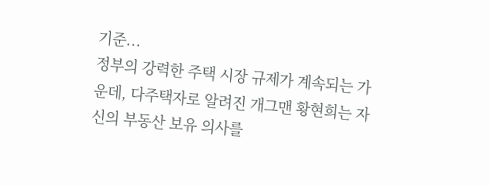기준...
정부의 강력한 주택 시장 규제가 계속되는 가운데, 다주택자로 알려진 개그맨 황현희는 자신의 부동산 보유 의사를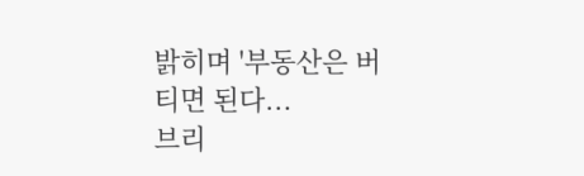밝히며 '부동산은 버티면 된다...
브리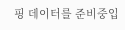핑 데이터를 준비중입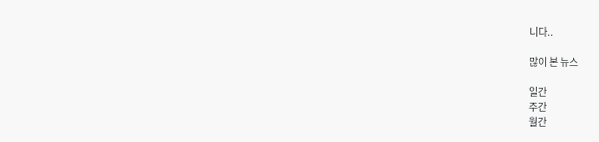니다..

많이 본 뉴스

일간
주간
월간